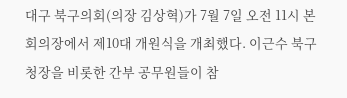대구 북구의회(의장 김상혁)가 7월 7일 오전 11시 본회의장에서 제10대 개원식을 개최했다. 이근수 북구청장을 비롯한 간부 공무원들이 참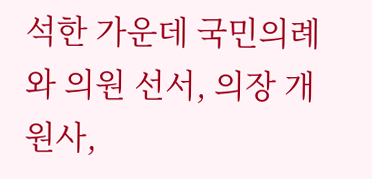석한 가운데 국민의례와 의원 선서, 의장 개원사,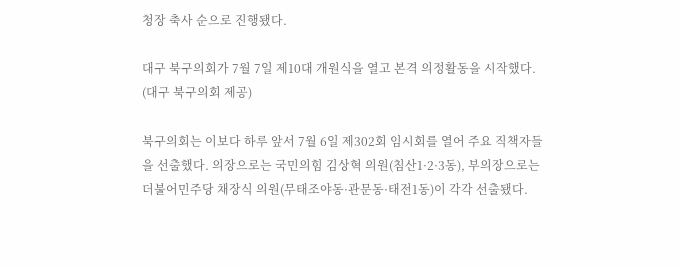청장 축사 순으로 진행됐다.

대구 북구의회가 7월 7일 제10대 개원식을 열고 본격 의정활동을 시작했다. (대구 북구의회 제공)

북구의회는 이보다 하루 앞서 7월 6일 제302회 임시회를 열어 주요 직책자들을 선출했다. 의장으로는 국민의힘 김상혁 의원(침산1·2·3동), 부의장으로는 더불어민주당 채장식 의원(무태조야동·관문동·태전1동)이 각각 선출됐다.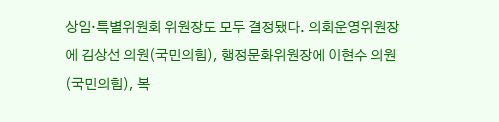상임·특별위원회 위원장도 모두 결정됐다. 의회운영위원장에 김상선 의원(국민의힘), 행정문화위원장에 이현수 의원(국민의힘), 복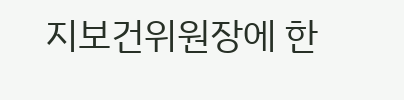지보건위원장에 한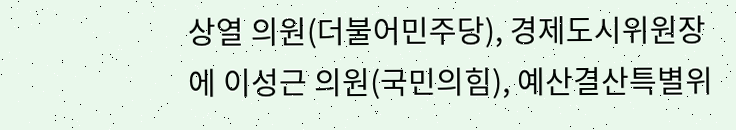상열 의원(더불어민주당), 경제도시위원장에 이성근 의원(국민의힘), 예산결산특별위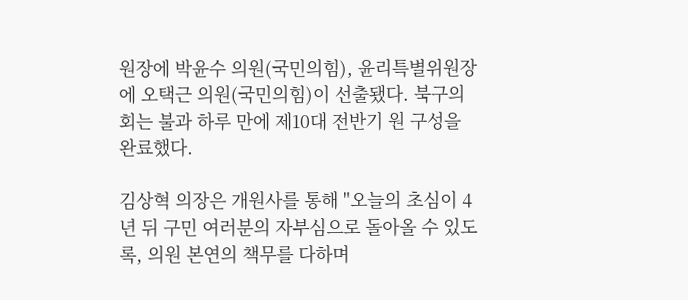원장에 박윤수 의원(국민의힘), 윤리특별위원장에 오택근 의원(국민의힘)이 선출됐다. 북구의회는 불과 하루 만에 제10대 전반기 원 구성을 완료했다.

김상혁 의장은 개원사를 통해 "오늘의 초심이 4년 뒤 구민 여러분의 자부심으로 돌아올 수 있도록, 의원 본연의 책무를 다하며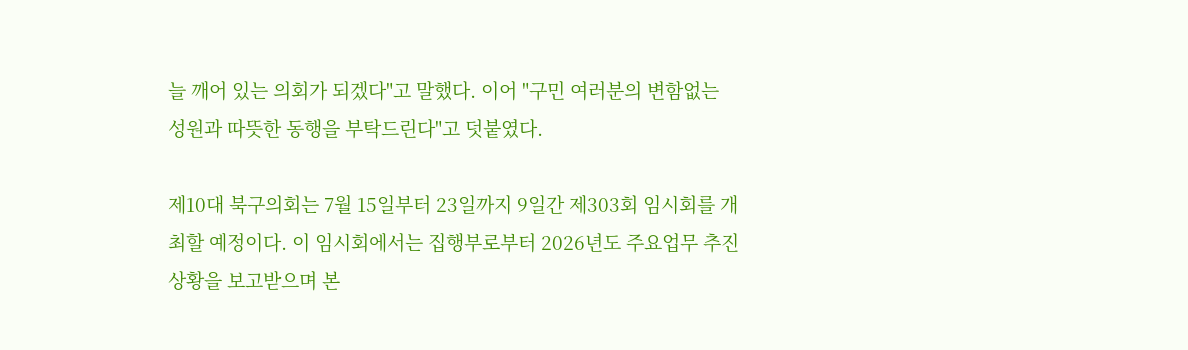늘 깨어 있는 의회가 되겠다"고 말했다. 이어 "구민 여러분의 변함없는 성원과 따뜻한 동행을 부탁드린다"고 덧붙였다.

제10대 북구의회는 7월 15일부터 23일까지 9일간 제303회 임시회를 개최할 예정이다. 이 임시회에서는 집행부로부터 2026년도 주요업무 추진상황을 보고받으며 본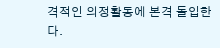격적인 의정활동에 본격 돌입한다.